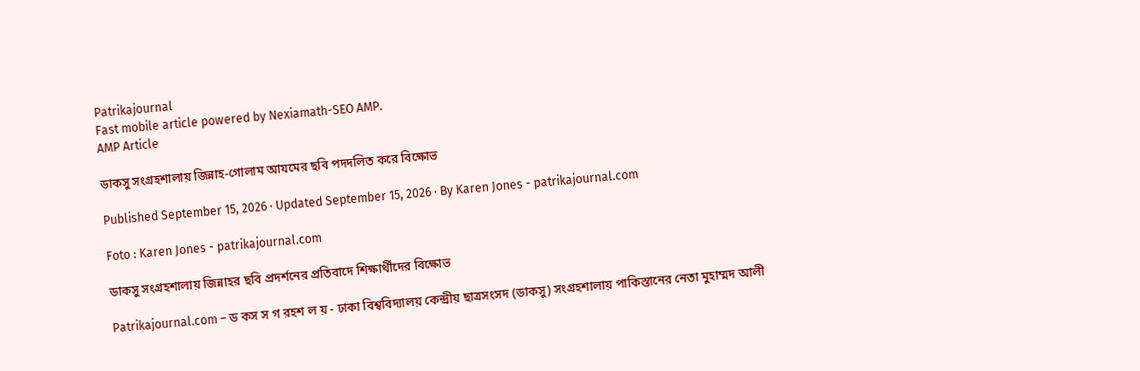Patrikajournal
Fast mobile article powered by Nexiamath-SEO AMP.
AMP Article

ডাকসু সংগ্রহশালায় জিন্নাহ-গোলাম আযমের ছবি পদদলিত করে বিক্ষোভ

Published September 15, 2026 · Updated September 15, 2026 · By Karen Jones - patrikajournal.com

Foto : Karen Jones - patrikajournal.com

ডাকসু সংগ্রহশালায় জিন্নাহর ছবি প্রদর্শনের প্রতিবাদে শিক্ষার্থীদের বিক্ষোভ

Patrikajournal.com – ড কস স গ রহশ ল য় - ঢাকা বিশ্ববিদ্যালয় কেন্দ্রীয় ছাত্রসংসদ (ডাকসু) সংগ্রহশালায় পাকিস্তানের নেতা মুহাম্মদ আলী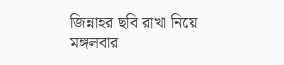জিন্নাহর ছবি রাখা নিয়ে মঙ্গলবার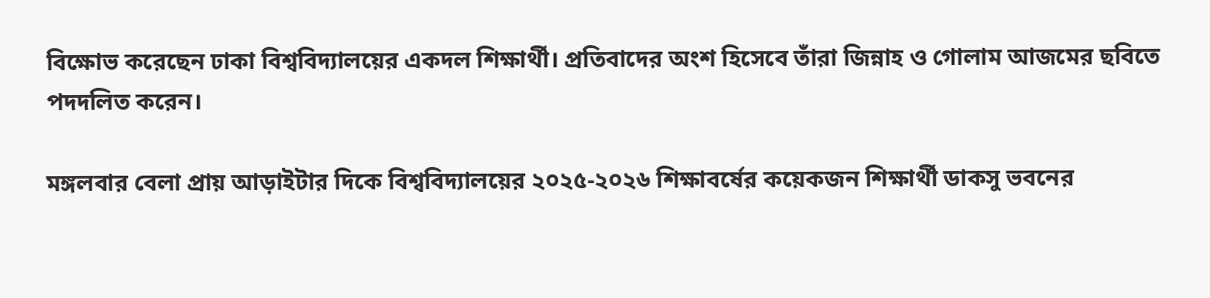বিক্ষোভ করেছেন ঢাকা বিশ্ববিদ্যালয়ের একদল শিক্ষার্থী। প্রতিবাদের অংশ হিসেবে তাঁরা জিন্নাহ ও গোলাম আজমের ছবিতে পদদলিত করেন।

মঙ্গলবার বেলা প্রায় আড়াইটার দিকে বিশ্ববিদ্যালয়ের ২০২৫-২০২৬ শিক্ষাবর্ষের কয়েকজন শিক্ষার্থী ডাকসু ভবনের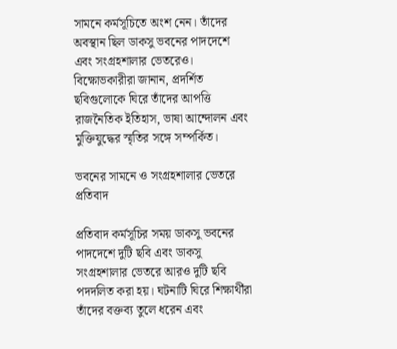সামনে কর্মসূচিতে অংশ নেন। তাঁদের অবস্থান ছিল ডাকসু ভবনের পাদদেশে এবং সংগ্রহশালার ভেতরেও। বিক্ষোভকারীরা জানান, প্রদর্শিত ছবিগুলোকে ঘিরে তাঁদের আপত্তি রাজনৈতিক ইতিহাস, ভাষা আন্দোলন এবং মুক্তিযুদ্ধের স্মৃতির সঙ্গে সম্পর্কিত।

ভবনের সামনে ও সংগ্রহশালার ভেতরে প্রতিবাদ

প্রতিবাদ কর্মসূচির সময় ডাকসু ভবনের পাদদেশে দুটি ছবি এবং ডাকসু সংগ্রহশালার ভেতরে আরও দুটি ছবি পদদলিত করা হয়। ঘটনাটি ঘিরে শিক্ষার্থীরা তাঁদের বক্তব্য তুলে ধরেন এবং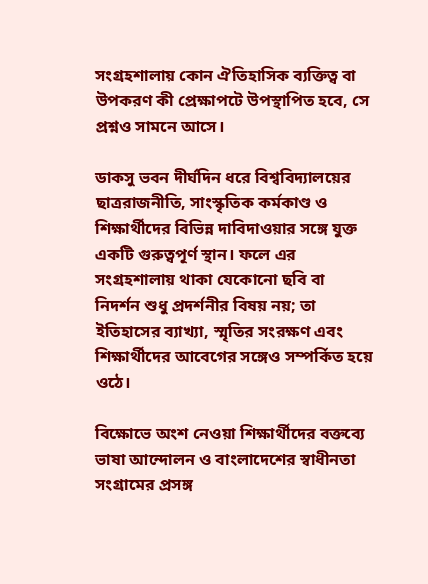সংগ্রহশালায় কোন ঐতিহাসিক ব্যক্তিত্ব বা উপকরণ কী প্রেক্ষাপটে উপস্থাপিত হবে, সে প্রশ্নও সামনে আসে।

ডাকসু ভবন দীর্ঘদিন ধরে বিশ্ববিদ্যালয়ের ছাত্ররাজনীতি, সাংস্কৃতিক কর্মকাণ্ড ও শিক্ষার্থীদের বিভিন্ন দাবিদাওয়ার সঙ্গে যুক্ত একটি গুরুত্বপূর্ণ স্থান। ফলে এর সংগ্রহশালায় থাকা যেকোনো ছবি বা নিদর্শন শুধু প্রদর্শনীর বিষয় নয়; তা ইতিহাসের ব্যাখ্যা, স্মৃতির সংরক্ষণ এবং শিক্ষার্থীদের আবেগের সঙ্গেও সম্পর্কিত হয়ে ওঠে।

বিক্ষোভে অংশ নেওয়া শিক্ষার্থীদের বক্তব্যে ভাষা আন্দোলন ও বাংলাদেশের স্বাধীনতা সংগ্রামের প্রসঙ্গ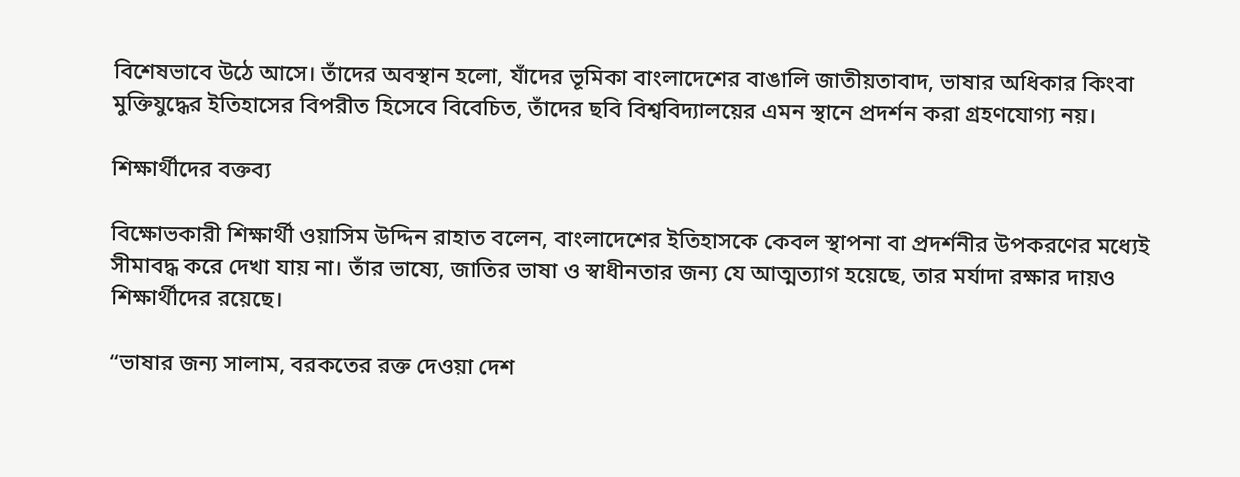বিশেষভাবে উঠে আসে। তাঁদের অবস্থান হলো, যাঁদের ভূমিকা বাংলাদেশের বাঙালি জাতীয়তাবাদ, ভাষার অধিকার কিংবা মুক্তিযুদ্ধের ইতিহাসের বিপরীত হিসেবে বিবেচিত, তাঁদের ছবি বিশ্ববিদ্যালয়ের এমন স্থানে প্রদর্শন করা গ্রহণযোগ্য নয়।

শিক্ষার্থীদের বক্তব্য

বিক্ষোভকারী শিক্ষার্থী ওয়াসিম উদ্দিন রাহাত বলেন, বাংলাদেশের ইতিহাসকে কেবল স্থাপনা বা প্রদর্শনীর উপকরণের মধ্যেই সীমাবদ্ধ করে দেখা যায় না। তাঁর ভাষ্যে, জাতির ভাষা ও স্বাধীনতার জন্য যে আত্মত্যাগ হয়েছে, তার মর্যাদা রক্ষার দায়ও শিক্ষার্থীদের রয়েছে।

“ভাষার জন্য সালাম, বরকতের রক্ত দেওয়া দেশ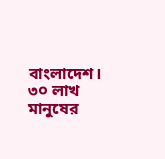বাংলাদেশ। ৩০ লাখ মানুষের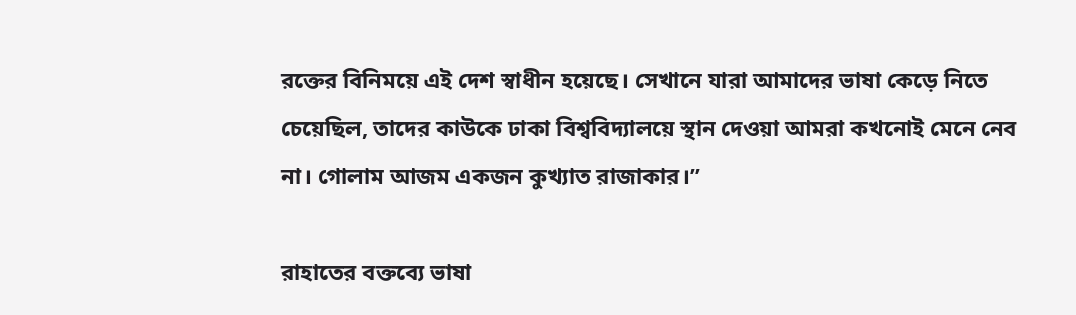রক্তের বিনিময়ে এই দেশ স্বাধীন হয়েছে। সেখানে যারা আমাদের ভাষা কেড়ে নিতে চেয়েছিল, তাদের কাউকে ঢাকা বিশ্ববিদ্যালয়ে স্থান দেওয়া আমরা কখনোই মেনে নেব না। গোলাম আজম একজন কুখ্যাত রাজাকার।”

রাহাতের বক্তব্যে ভাষা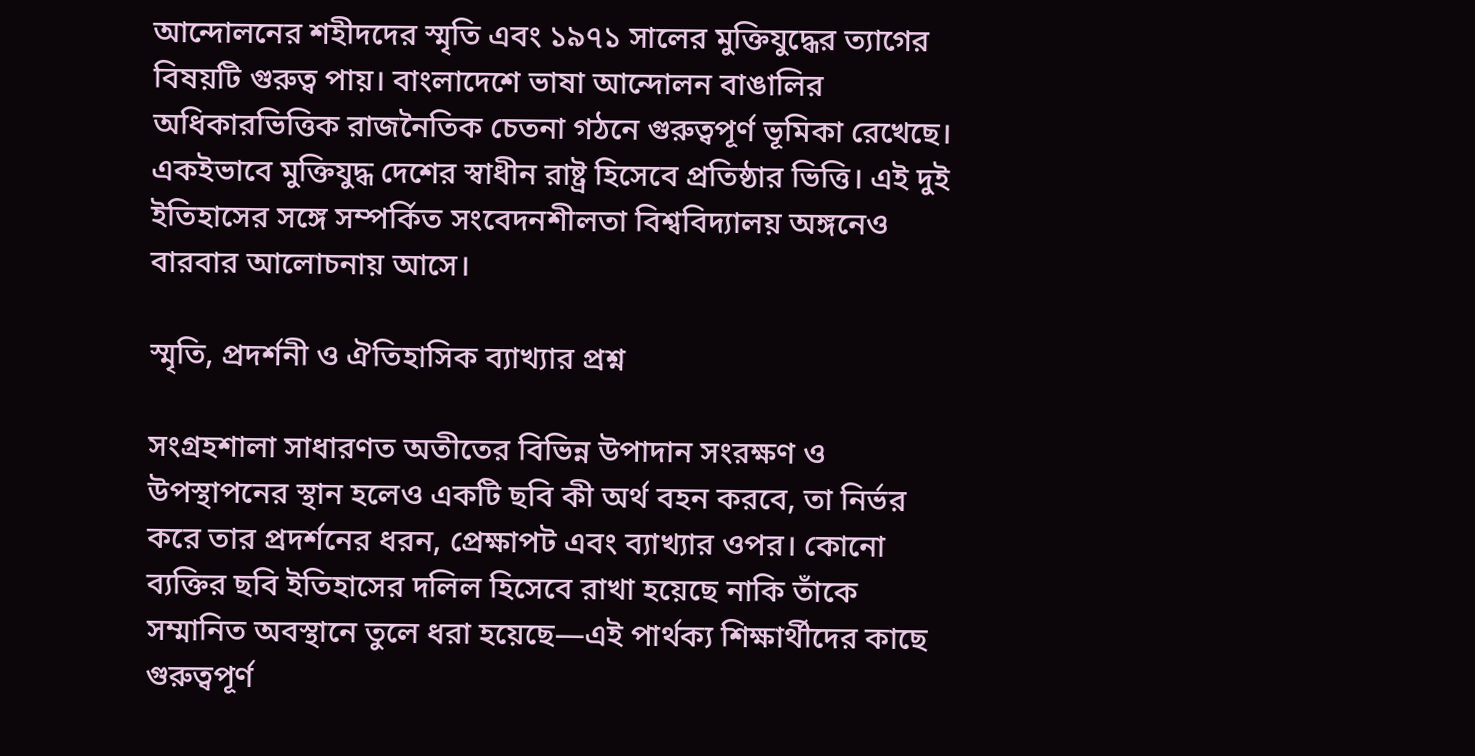আন্দোলনের শহীদদের স্মৃতি এবং ১৯৭১ সালের মুক্তিযুদ্ধের ত্যাগের বিষয়টি গুরুত্ব পায়। বাংলাদেশে ভাষা আন্দোলন বাঙালির অধিকারভিত্তিক রাজনৈতিক চেতনা গঠনে গুরুত্বপূর্ণ ভূমিকা রেখেছে। একইভাবে মুক্তিযুদ্ধ দেশের স্বাধীন রাষ্ট্র হিসেবে প্রতিষ্ঠার ভিত্তি। এই দুই ইতিহাসের সঙ্গে সম্পর্কিত সংবেদনশীলতা বিশ্ববিদ্যালয় অঙ্গনেও বারবার আলোচনায় আসে।

স্মৃতি, প্রদর্শনী ও ঐতিহাসিক ব্যাখ্যার প্রশ্ন

সংগ্রহশালা সাধারণত অতীতের বিভিন্ন উপাদান সংরক্ষণ ও উপস্থাপনের স্থান হলেও একটি ছবি কী অর্থ বহন করবে, তা নির্ভর করে তার প্রদর্শনের ধরন, প্রেক্ষাপট এবং ব্যাখ্যার ওপর। কোনো ব্যক্তির ছবি ইতিহাসের দলিল হিসেবে রাখা হয়েছে নাকি তাঁকে সম্মানিত অবস্থানে তুলে ধরা হয়েছে—এই পার্থক্য শিক্ষার্থীদের কাছে গুরুত্বপূর্ণ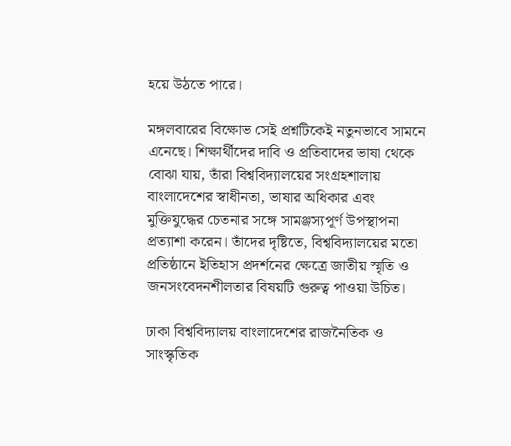হয়ে উঠতে পারে।

মঙ্গলবারের বিক্ষোভ সেই প্রশ্নটিকেই নতুনভাবে সামনে এনেছে। শিক্ষার্থীদের দাবি ও প্রতিবাদের ভাষা থেকে বোঝা যায়, তাঁরা বিশ্ববিদ্যালয়ের সংগ্রহশালায় বাংলাদেশের স্বাধীনতা, ভাষার অধিকার এবং মুক্তিযুদ্ধের চেতনার সঙ্গে সামঞ্জস্যপূর্ণ উপস্থাপনা প্রত্যাশা করেন। তাঁদের দৃষ্টিতে, বিশ্ববিদ্যালয়ের মতো প্রতিষ্ঠানে ইতিহাস প্রদর্শনের ক্ষেত্রে জাতীয় স্মৃতি ও জনসংবেদনশীলতার বিষয়টি গুরুত্ব পাওয়া উচিত।

ঢাকা বিশ্ববিদ্যালয় বাংলাদেশের রাজনৈতিক ও সাংস্কৃতিক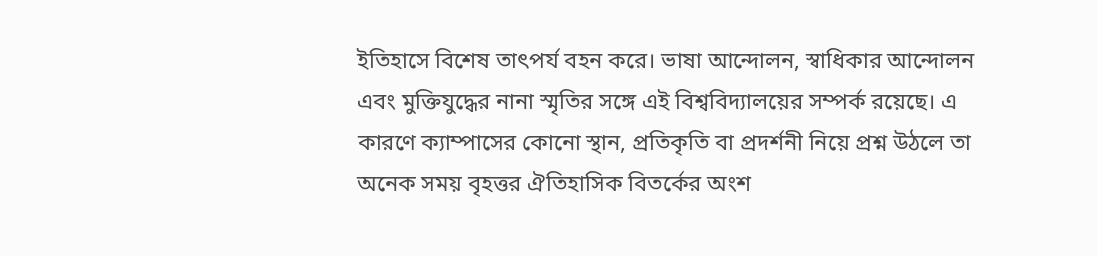ইতিহাসে বিশেষ তাৎপর্য বহন করে। ভাষা আন্দোলন, স্বাধিকার আন্দোলন এবং মুক্তিযুদ্ধের নানা স্মৃতির সঙ্গে এই বিশ্ববিদ্যালয়ের সম্পর্ক রয়েছে। এ কারণে ক্যাম্পাসের কোনো স্থান, প্রতিকৃতি বা প্রদর্শনী নিয়ে প্রশ্ন উঠলে তা অনেক সময় বৃহত্তর ঐতিহাসিক বিতর্কের অংশ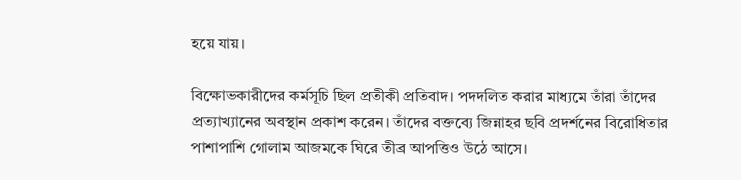হয়ে যায়।

বিক্ষোভকারীদের কর্মসূচি ছিল প্রতীকী প্রতিবাদ। পদদলিত করার মাধ্যমে তাঁরা তাঁদের প্রত্যাখ্যানের অবস্থান প্রকাশ করেন। তাঁদের বক্তব্যে জিন্নাহর ছবি প্রদর্শনের বিরোধিতার পাশাপাশি গোলাম আজমকে ঘিরে তীব্র আপত্তিও উঠে আসে।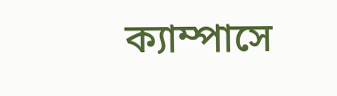ক্যাম্পাসে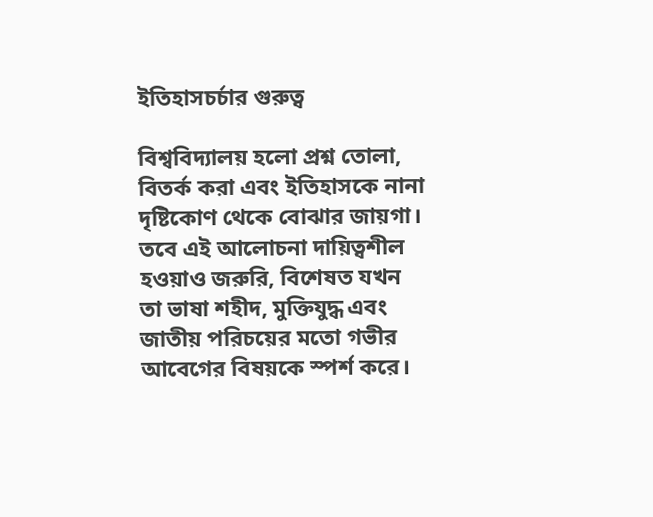ইতিহাসচর্চার গুরুত্ব

বিশ্ববিদ্যালয় হলো প্রশ্ন তোলা, বিতর্ক করা এবং ইতিহাসকে নানা দৃষ্টিকোণ থেকে বোঝার জায়গা। তবে এই আলোচনা দায়িত্বশীল হওয়াও জরুরি, বিশেষত যখন তা ভাষা শহীদ, মুক্তিযুদ্ধ এবং জাতীয় পরিচয়ের মতো গভীর আবেগের বিষয়কে স্পর্শ করে।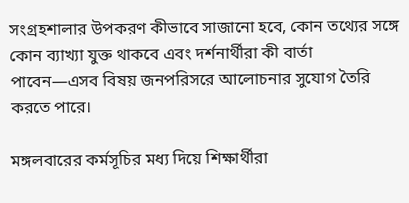সংগ্রহশালার উপকরণ কীভাবে সাজানো হবে, কোন তথ্যের সঙ্গে কোন ব্যাখ্যা যুক্ত থাকবে এবং দর্শনার্থীরা কী বার্তা পাবেন—এসব বিষয় জনপরিসরে আলোচনার সুযোগ তৈরি করতে পারে।

মঙ্গলবারের কর্মসূচির মধ্য দিয়ে শিক্ষার্থীরা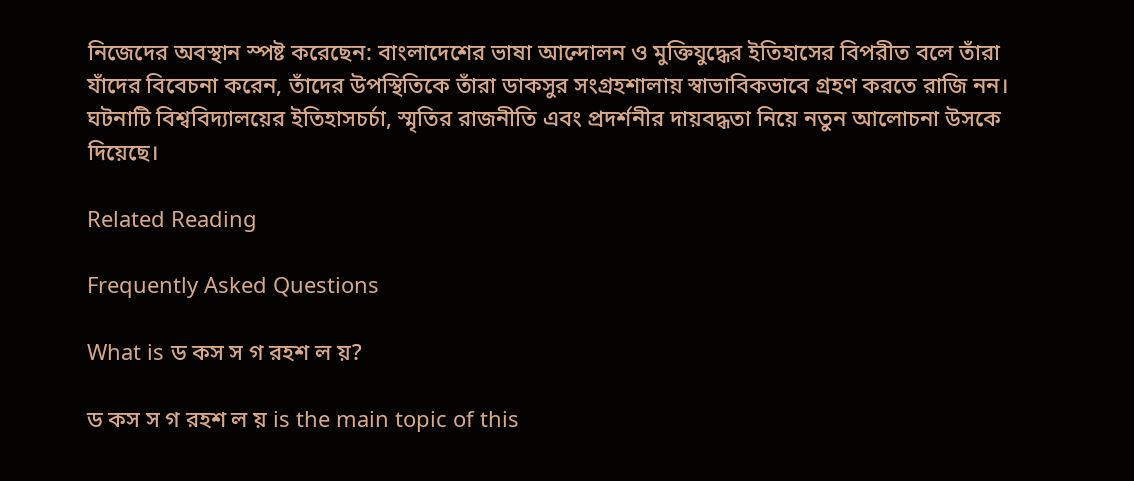নিজেদের অবস্থান স্পষ্ট করেছেন: বাংলাদেশের ভাষা আন্দোলন ও মুক্তিযুদ্ধের ইতিহাসের বিপরীত বলে তাঁরা যাঁদের বিবেচনা করেন, তাঁদের উপস্থিতিকে তাঁরা ডাকসুর সংগ্রহশালায় স্বাভাবিকভাবে গ্রহণ করতে রাজি নন। ঘটনাটি বিশ্ববিদ্যালয়ের ইতিহাসচর্চা, স্মৃতির রাজনীতি এবং প্রদর্শনীর দায়বদ্ধতা নিয়ে নতুন আলোচনা উসকে দিয়েছে।

Related Reading

Frequently Asked Questions

What is ড কস স গ রহশ ল য়?

ড কস স গ রহশ ল য় is the main topic of this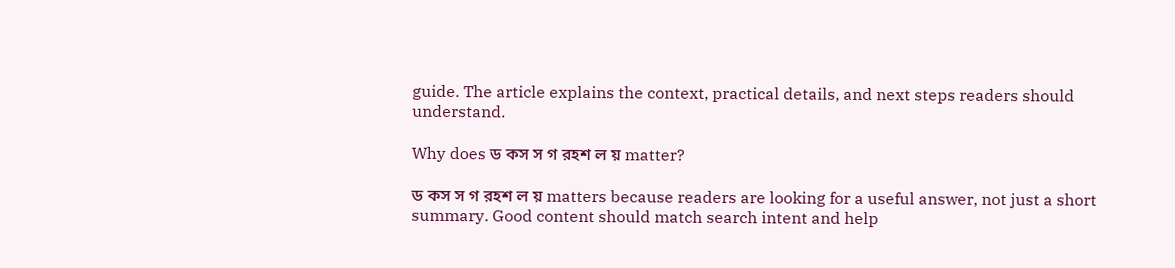guide. The article explains the context, practical details, and next steps readers should understand.

Why does ড কস স গ রহশ ল য় matter?

ড কস স গ রহশ ল য় matters because readers are looking for a useful answer, not just a short summary. Good content should match search intent and help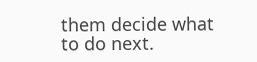them decide what to do next.